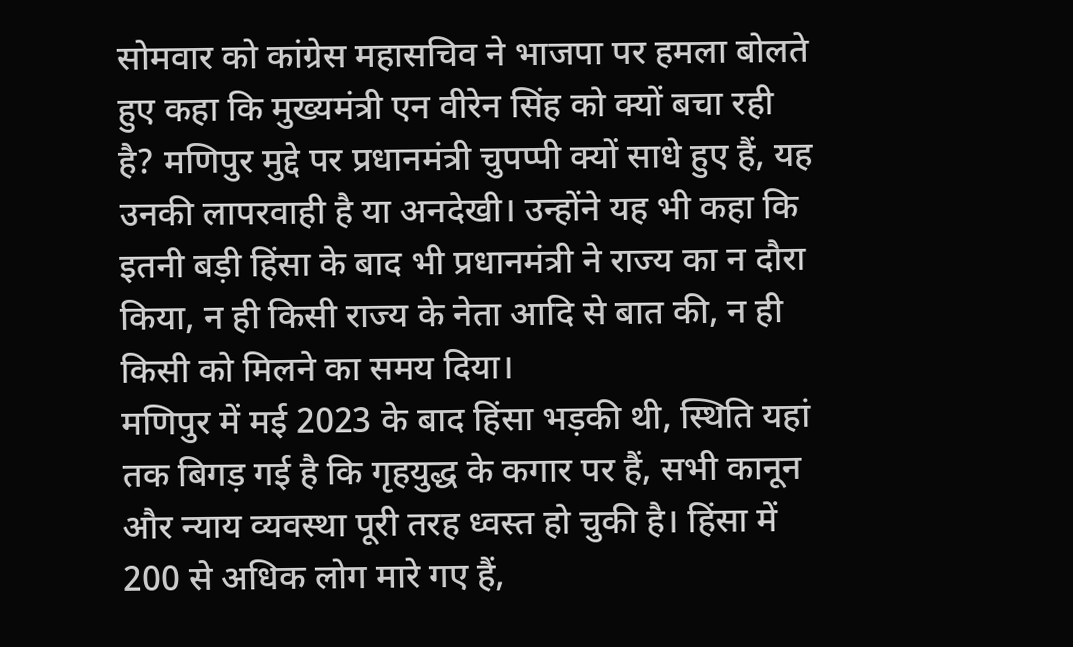सोमवार को कांग्रेस महासचिव ने भाजपा पर हमला बोलते हुए कहा कि मुख्यमंत्री एन वीरेन सिंह को क्यों बचा रही है? मणिपुर मुद्दे पर प्रधानमंत्री चुपप्पी क्यों साधे हुए हैं, यह उनकी लापरवाही है या अनदेखी। उन्होंने यह भी कहा कि इतनी बड़ी हिंसा के बाद भी प्रधानमंत्री ने राज्य का न दौरा किया, न ही किसी राज्य के नेता आदि से बात की, न ही किसी को मिलने का समय दिया।
मणिपुर में मई 2023 के बाद हिंसा भड़की थी, स्थिति यहां तक बिगड़ गई है कि गृहयुद्ध के कगार पर हैं, सभी कानून और न्याय व्यवस्था पूरी तरह ध्वस्त हो चुकी है। हिंसा में 200 से अधिक लोग मारे गए हैं,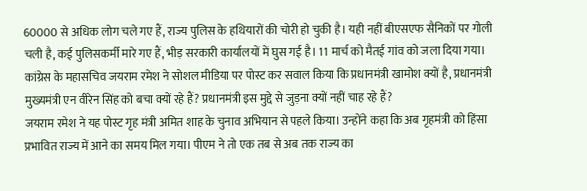60000 से अधिक लोग चले गए हैं, राज्य पुलिस के हथियारों की चोरी हो चुकी है। यही नहीं बीएसएफ सैनिकों पर गोली चली है, कई पुलिसकर्मी मारे गए हैं, भीड़ सरकारी कार्यालयों में घुस गई है। 11 मार्च को मैतई गांव को जला दिया गया। कांग्रेस के महासचिव जयराम रमेश ने सोशल मीडिया पर पोस्ट कर सवाल किया कि प्रधानमंत्री खामोश क्यों है, प्रधानमंत्री मुख्यमंत्री एन वीरेन सिंह को बचा क्यों रहे हैं? प्रधानमंत्री इस मुद्दे से जुड़ना क्यों नहीं चाह रहे हैं?
जयराम रमेश ने यह पोस्ट गृह मंत्री अमित शाह के चुनाव अभियान से पहले किया। उन्होंने कहा कि अब गृहमंत्री को हिंसा प्रभावित राज्य में आने का समय मिल गया। पीएम ने तो एक तब से अब तक राज्य का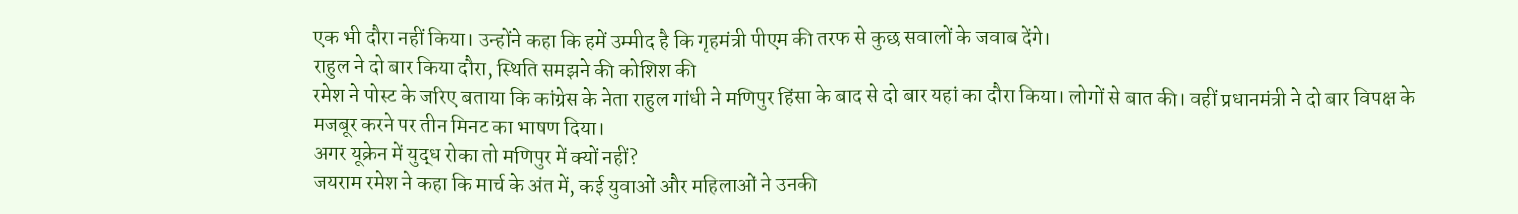एक भी दौरा नहीं किया। उन्होंने कहा कि हमें उम्मीद है कि गृहमंत्री पीएम की तरफ से कुछ सवालों के जवाब देंगे।
राहुल ने दो बार किया दौरा, स्थिति समझने की कोशिश की
रमेश ने पोस्ट के जरिए बताया कि कांग्रेस के नेता राहुल गांधी ने मणिपुर हिंसा के बाद से दो बार यहां का दौरा किया। लोगों से बात की। वहीं प्रधानमंत्री ने दो बार विपक्ष के मजबूर करने पर तीन मिनट का भाषण दिया।
अगर यूक्रेन में युद्ध रोका तो मणिपुर में क्यों नहीं?
जयराम रमेश ने कहा कि मार्च के अंत में, कई युवाओं और महिलाओं ने उनकी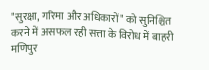"सुरक्षा, गरिमा और अधिकारों" को सुनिश्चित करने में असफल रही सत्ता के विरोध में बाहरी मणिपुर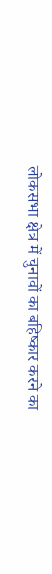लोकसभा क्षेत्र में चुनावों का बहिष्कार करने का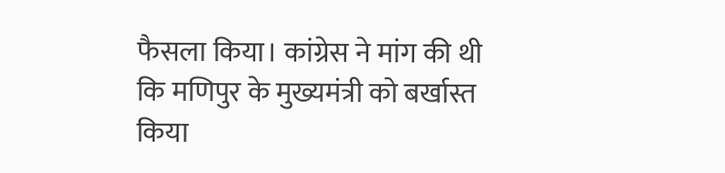फैसला किया। कांग्रेस ने मांग की थी कि मणिपुर के मुख्यमंत्री को बर्खास्त किया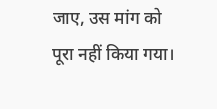जाए, उस मांग को पूरा नहीं किया गया।